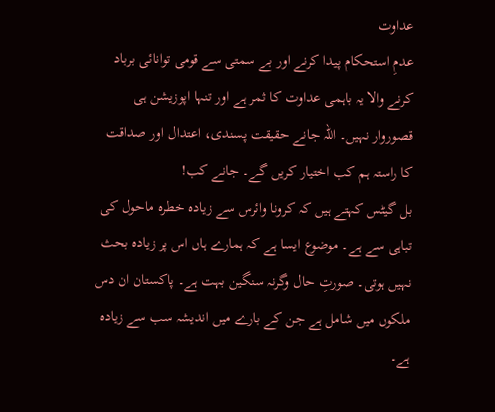عداوت
عدمِ استحکام پیدا کرنے اور بے سمتی سے قومی توانائی برباد کرنے والا یہ باہمی عداوت کا ثمر ہے اور تنہا اپوزیشن ہی قصوروار نہیں۔ اللہ جانے حقیقت پسندی، اعتدال اور صداقت کا راستہ ہم کب اختیار کریں گے۔ جانے کب!
بل گیٹس کہتے ہیں کہ کرونا وائرس سے زیادہ خطرہ ماحول کی تباہی سے ہے۔ موضوع ایسا ہے کہ ہمارے ہاں اس پر زیادہ بحث نہیں ہوتی۔ صورتِ حال وگرنہ سنگین بہت ہے۔ پاکستان ان دس ملکوں میں شامل ہے جن کے بارے میں اندیشہ سب سے زیادہ ہے۔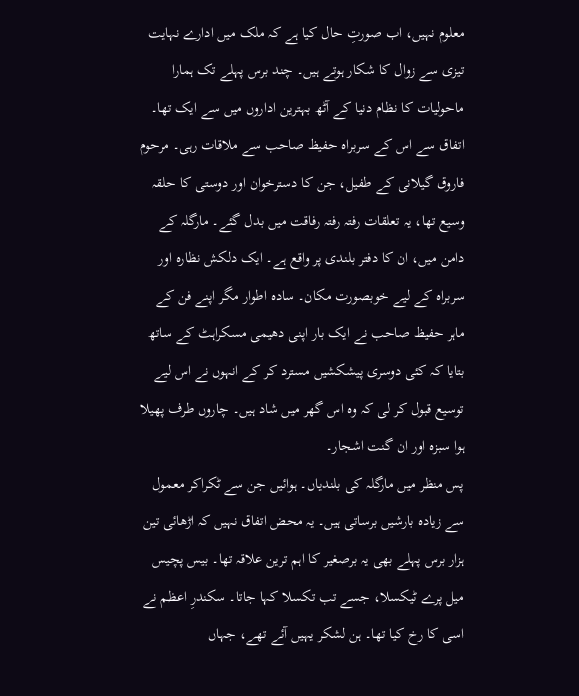معلوم نہیں، اب صورتِ حال کیا ہے کہ ملک میں ادارے نہایت تیزی سے زوال کا شکار ہوتے ہیں۔ چند برس پہلے تک ہمارا ماحولیات کا نظام دنیا کے آٹھ بہترین اداروں میں سے ایک تھا۔ اتفاق سے اس کے سربراہ حفیظ صاحب سے ملاقات رہی۔ مرحوم فاروق گیلانی کے طفیل، جن کا دسترخوان اور دوستی کا حلقہ وسیع تھا، یہ تعلقات رفتہ رفتہ رفاقت میں بدل گئے۔ مارگلہ کے دامن میں، ان کا دفتر بلندی پر واقع ہے۔ ایک دلکش نظارہ اور سربراہ کے لیے خوبصورت مکان۔ سادہ اطوار مگر اپنے فن کے ماہر حفیظ صاحب نے ایک بار اپنی دھیمی مسکراہٹ کے ساتھ بتایا کہ کئی دوسری پیشکشیں مسترد کر کے انہوں نے اس لیے توسیع قبول کر لی کہ وہ اس گھر میں شاد ہیں۔ چاروں طرف پھیلا ہوا سبزہ اور ان گنت اشجار۔
پس منظر میں مارگلہ کی بلندیاں۔ ہوائیں جن سے ٹکراکر معمول سے زیادہ بارشیں برساتی ہیں۔ یہ محض اتفاق نہیں کہ اڑھائی تین ہزار برس پہلے بھی یہ برصغیر کا اہم ترین علاقہ تھا۔ بیس پچیس میل پرے ٹیکسلا، جسے تب تکسلا کہا جاتا۔ سکندرِ اعظم نے اسی کا رخ کیا تھا۔ ہن لشکر یہیں آئے تھے، جہاں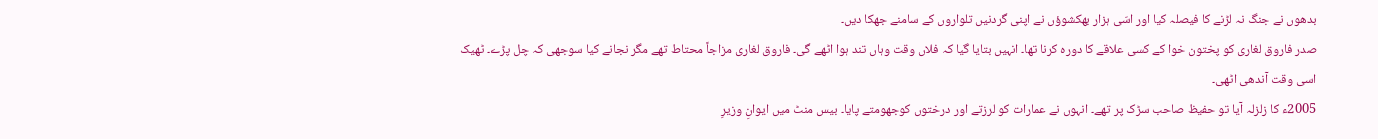بدھوں نے جنگ نہ لڑنے کا فیصلہ کیا اور اسّی ہزار بھکشوؤں نے اپنی گردنیں تلواروں کے سامنے جھکا دیں۔
صدر فاروق لغاری کو پختون خوا کے کسی علاقے کا دورہ کرنا تھا۔ انہیں بتایا گیا کہ فلاں وقت وہاں تند ہوا اٹھے گی۔ فاروق لغاری مزاجاً محتاط تھے مگر نجانے کیا سوجھی کہ چل پڑے۔ ٹھیک اسی وقت آندھی اٹھی۔
2005ء کا زلزلہ آیا تو حفیظ صاحب سڑک پر تھے۔ انہوں نے عمارات کو لرزتے اور درختوں کوجھومتے پایا۔ بیس منٹ میں ایوانِ وزیرِ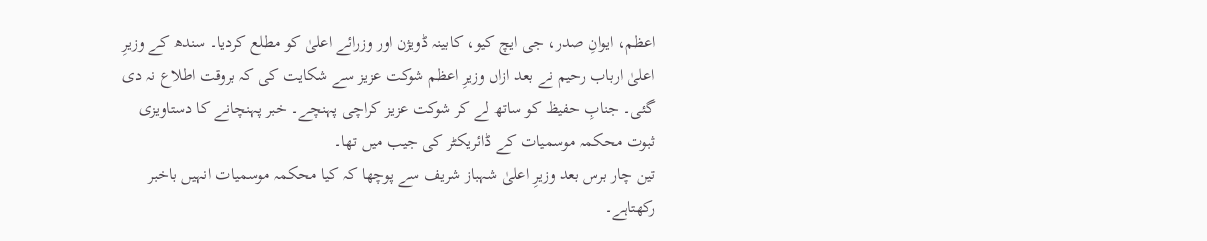اعظم، ایوانِ صدر، جی ایچ کیو، کابینہ ڈویژن اور وزرائے اعلیٰ کو مطلع کردیا۔ سندھ کے وزیرِ اعلیٰ ارباب رحیم نے بعد ازاں وزیرِ اعظم شوکت عزیز سے شکایت کی کہ بروقت اطلاع نہ دی گئی۔ جنابِ حفیظ کو ساتھ لے کر شوکت عزیز کراچی پہنچے۔ خبر پہنچانے کا دستاویزی ثبوت محکمہ موسمیات کے ڈائریکٹر کی جیب میں تھا۔
تین چار برس بعد وزیرِ اعلیٰ شہباز شریف سے پوچھا کہ کیا محکمہ موسمیات انہیں باخبر رکھتاہے۔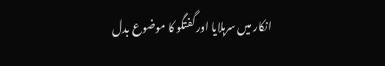انکار میں سرہلایا اور گفتگو کا موضوع بدل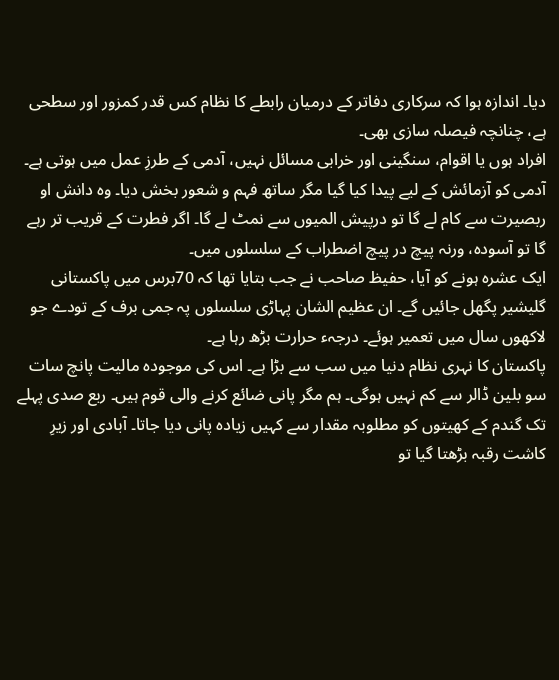دیا۔ اندازہ ہوا کہ سرکاری دفاتر کے درمیان رابطے کا نظام کس قدر کمزور اور سطحی ہے، چنانچہ فیصلہ سازی بھی۔
افراد ہوں یا اقوام، سنگینی اور خرابی مسائل نہیں، آدمی کے طرزِ عمل میں ہوتی ہے۔ آدمی کو آزمائش کے لیے پیدا کیا گیا مگر ساتھ فہم و شعور بخش دیا۔ وہ دانش او ربصیرت سے کام لے گا تو درپیش المیوں سے نمٹ لے گا۔ اگر فطرت کے قریب تر رہے گا تو آسودہ، ورنہ پیچ در پیچ اضطراب کے سلسلوں میں۔
ایک عشرہ ہونے کو آیا، حفیظ صاحب نے جب بتایا تھا کہ 70برس میں پاکستانی گلیشیر پگھل جائیں گے۔ ان عظیم الشان پہاڑی سلسلوں پہ جمی برف کے تودے جو لاکھوں سال میں تعمیر ہوئے۔ درجہء حرارت بڑھ رہا ہے۔
پاکستان کا نہری نظام دنیا میں سب سے بڑا ہے۔ اس کی موجودہ مالیت پانچ سات سو بلین ڈالر سے کم نہیں ہوگی۔ ہم مگر پانی ضائع کرنے والی قوم ہیں۔ ربع صدی پہلے تک گندم کے کھیتوں کو مطلوبہ مقدار سے کہیں زیادہ پانی دیا جاتا۔ آبادی اور زیرِ کاشت رقبہ بڑھتا گیا تو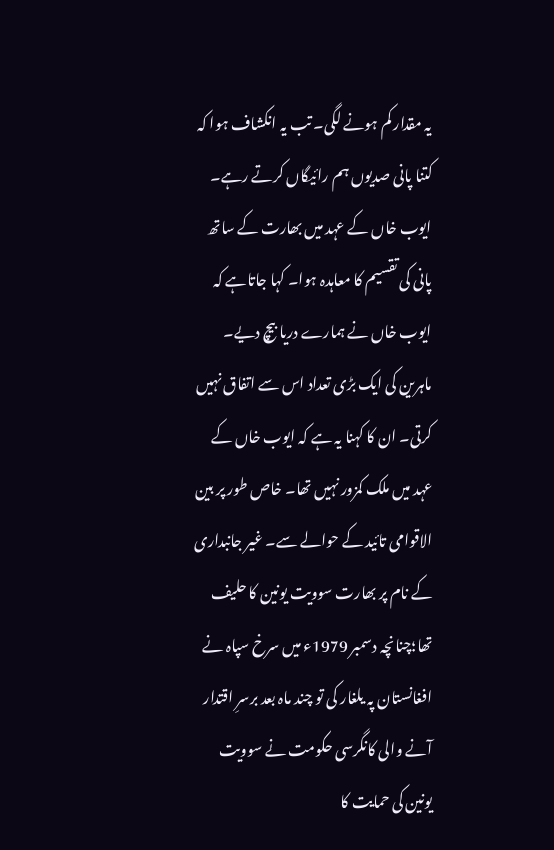یہ مقدار کم ہونے لگی۔ تب یہ انکشاف ہوا کہ کتنا پانی صدیوں ہم رائیگاں کرتے رہے۔
ایوب خاں کے عہد میں بھارت کے ساتھ پانی کی تقسیم کا معاہدہ ہوا۔ کہا جاتاہے کہ ایوب خاں نے ہمارے دریا بیچ دیے۔ ماہرین کی ایک بڑی تعداد اس سے اتفاق نہیں کرتی۔ ان کا کہنا یہ ہے کہ ایوب خاں کے عہد میں ملک کمزور نہیں تھا۔ خاص طور پر بین الاقوامی تائید کے حوالے سے۔ غیر جانبداری کے نام پر بھارت سوویت یونین کا حلیف تھا؛چنانچہ دسمبر 1979ء میں سرخ سپاہ نے افغانستان پہ یلغار کی تو چند ماہ بعد برسرِ اقتدار آنے والی کانگرسی حکومت نے سوویت یونین کی حمایت کا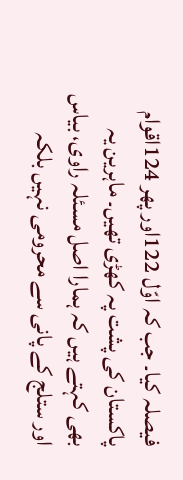فیصلہ کیا۔ جب کہ اوّل 122اور پھر 124اقوام پاکستان کی پشت پہ کھڑی تھیں۔ ماہرین یہ بھی کہتے ہیں کہ ہمارا اصل مسئلہ راوی، بیاس اور ستلج کے پانی سے محرومی نہیں بلکہ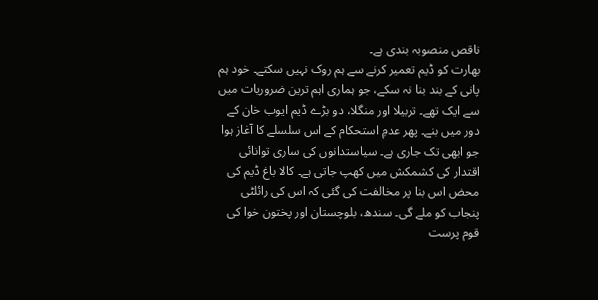ناقص منصوبہ بندی ہے۔
بھارت کو ڈیم تعمیر کرنے سے ہم روک نہیں سکتے۔ خود ہم پانی کے بند بنا نہ سکے، جو ہماری اہم ترین ضروریات میں سے ایک تھے۔ تربیلا اور منگلا، دو بڑے ڈیم ایوب خان کے دور میں بنے۔ پھر عدمِ استحکام کے اس سلسلے کا آغاز ہوا جو ابھی تک جاری ہے۔ سیاستدانوں کی ساری توانائی اقتدار کی کشمکش میں کھپ جاتی ہے۔ کالا باغ ڈیم کی محض اس بنا پر مخالفت کی گئی کہ اس کی رائلٹی پنجاب کو ملے گی۔ سندھ، بلوچستان اور پختون خوا کی قوم پرست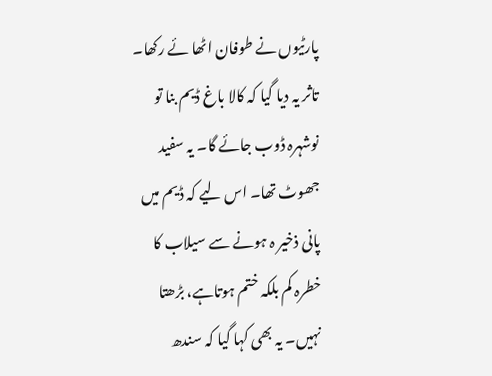پارٹیوں نے طوفان اٹھا ئے رکھا۔ تاثر یہ دیا گیا کہ کالا باغ ڈیم بنا تو نوشہرہ ڈوب جائے گا۔ یہ سفید جھوٹ تھا۔ اس لیے کہ ڈیم میں پانی ذخیر ہ ہونے سے سیلاب کا خطرہ کم بلکہ ختم ہوتاہے، بڑھتا نہیں۔ یہ بھی کہا گیا کہ سندھ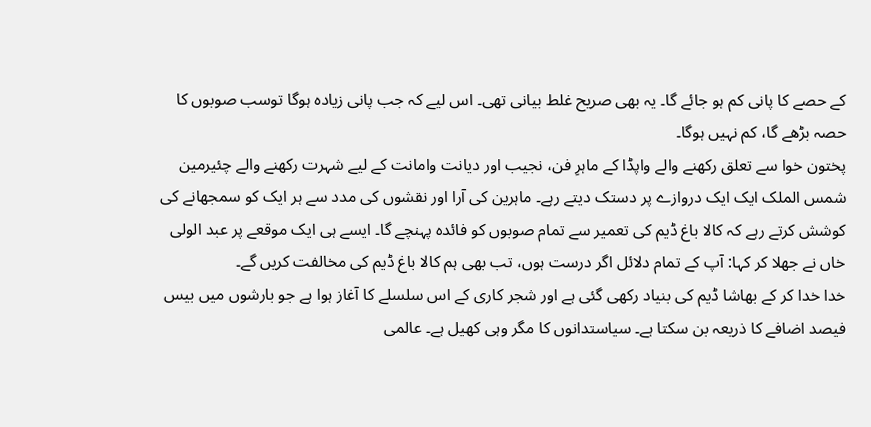کے حصے کا پانی کم ہو جائے گا۔ یہ بھی صریح غلط بیانی تھی۔ اس لیے کہ جب پانی زیادہ ہوگا توسب صوبوں کا حصہ بڑھے گا، کم نہیں ہوگا۔
پختون خوا سے تعلق رکھنے والے واپڈا کے ماہرِ فن، نجیب اور دیانت وامانت کے لیے شہرت رکھنے والے چئیرمین شمس الملک ایک ایک دروازے پر دستک دیتے رہے۔ ماہرین کی آرا اور نقشوں کی مدد سے ہر ایک کو سمجھانے کی کوشش کرتے رہے کہ کالا باغ ڈیم کی تعمیر سے تمام صوبوں کو فائدہ پہنچے گا۔ ایسے ہی ایک موقعے پر عبد الولی خاں نے جھلا کر کہا: آپ کے تمام دلائل اگر درست ہوں، تب بھی ہم کالا باغ ڈیم کی مخالفت کریں گے۔
خدا خدا کر کے بھاشا ڈیم کی بنیاد رکھی گئی ہے اور شجر کاری کے اس سلسلے کا آغاز ہوا ہے جو بارشوں میں بیس فیصد اضافے کا ذریعہ بن سکتا ہے۔ سیاستدانوں کا مگر وہی کھیل ہے۔ عالمی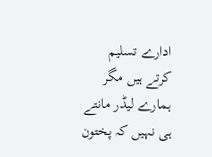ادارے تسلیم کرتے ہیں مگر ہمارے لیڈر مانتے ہی نہیں کہ پختون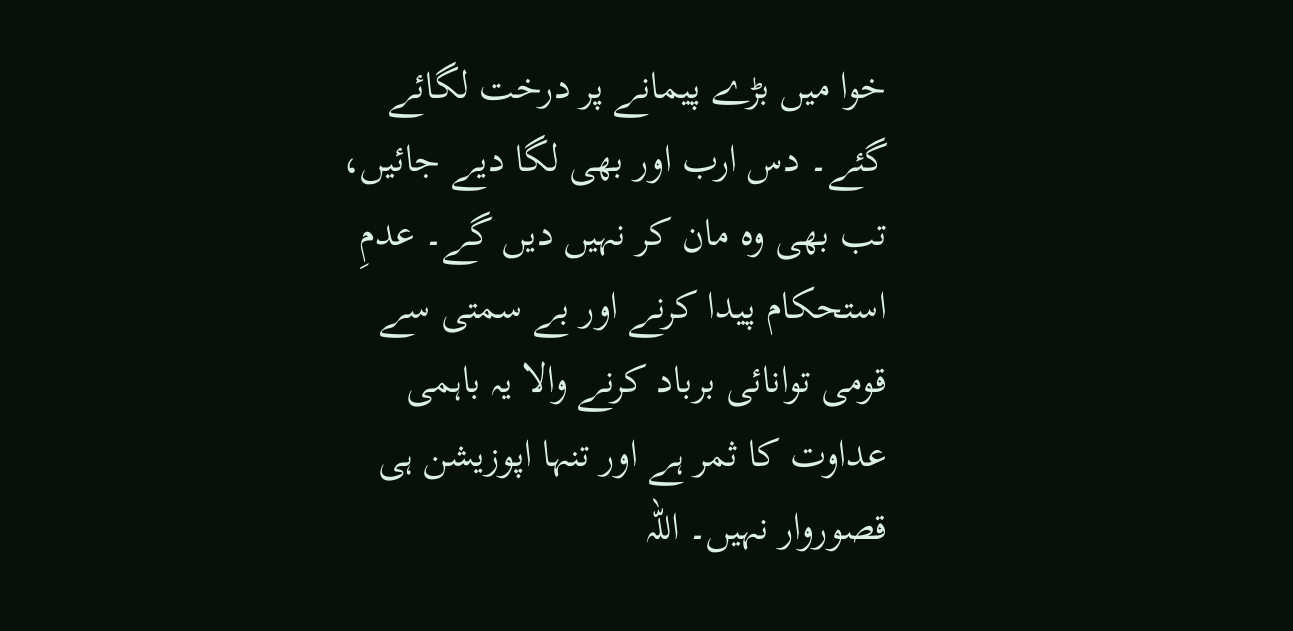خوا میں بڑے پیمانے پر درخت لگائے گئے۔ دس ارب اور بھی لگا دیے جائیں، تب بھی وہ مان کر نہیں دیں گے۔ عدمِ استحکام پیدا کرنے اور بے سمتی سے قومی توانائی برباد کرنے والا یہ باہمی عداوت کا ثمر ہے اور تنہا اپوزیشن ہی قصوروار نہیں۔ اللہ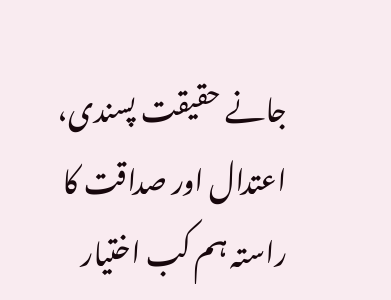جانے حقیقت پسندی، اعتدال اور صداقت کا راستہ ہم کب اختیار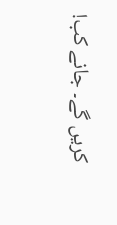کریں گے۔ جانے کب!